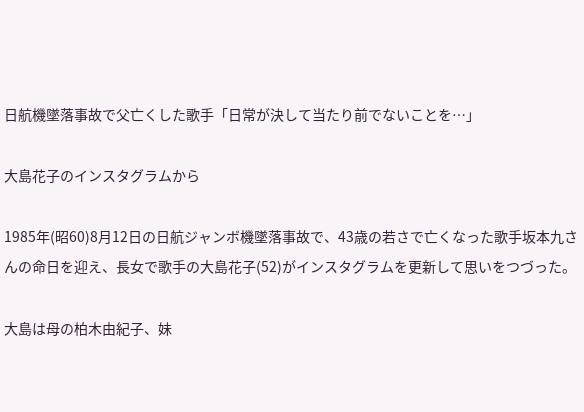日航機墜落事故で父亡くした歌手「日常が決して当たり前でないことを…」

大島花子のインスタグラムから

1985年(昭60)8月12日の日航ジャンボ機墜落事故で、43歳の若さで亡くなった歌手坂本九さんの命日を迎え、長女で歌手の大島花子(52)がインスタグラムを更新して思いをつづった。

大島は母の柏木由紀子、妹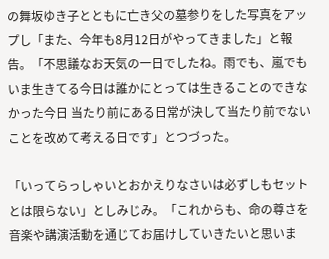の舞坂ゆき子とともに亡き父の墓参りをした写真をアップし「また、今年も8月12日がやってきました」と報告。「不思議なお天気の一日でしたね。雨でも、嵐でも いま生きてる今日は誰かにとっては生きることのできなかった今日 当たり前にある日常が決して当たり前でないことを改めて考える日です」とつづった。

「いってらっしゃいとおかえりなさいは必ずしもセットとは限らない」としみじみ。「これからも、命の尊さを音楽や講演活動を通じてお届けしていきたいと思いま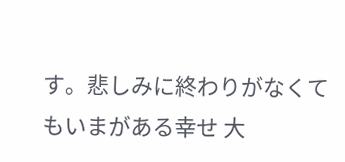す。悲しみに終わりがなくてもいまがある幸せ 大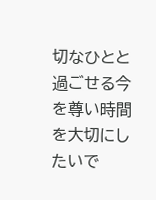切なひとと過ごせる今を尊い時間を大切にしたいで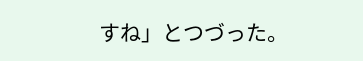すね」とつづった。